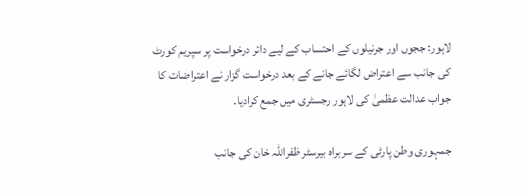لاہور: ججوں اور جرنیلوں کے احتساب کے لیے دائر درخواست پر سپریم کورٹ کی جانب سے اعتراض لگائے جانے کے بعد درخواست گزار نے اعتراضات کا جواب عدالت عظمیٰ کی لاہور رجسٹری میں جمع کرادیا۔

جمہوری وطن پارٹی کے سربراہ بیرسٹر ظفراللہ خان کی جانب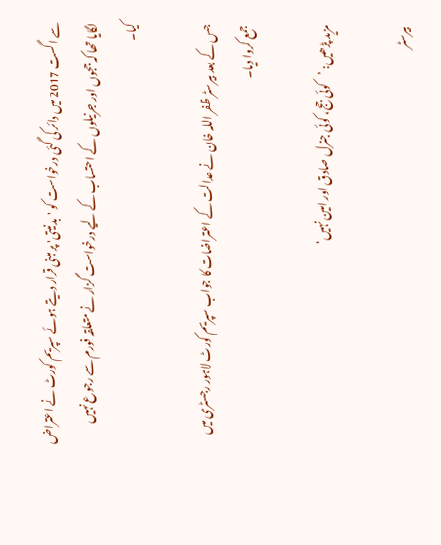سے اگست 2017 میں دائر کی گئی درخواست کو 'بدنیتی' پر مبنی قرار دیتے ہوئے سپریم کورٹ نے اعتراض لگایا تھا کہ ججوں اور جرنیلوں کے احتساب کے لیے درخواست گزار نے متعلقہ فورم سے رجوع نہیں کیا۔

جس کے بعد بیرسٹر ظفر اللہ خان نے عدالت کے اعتراضات کا جواب سپریم کورٹ لاہور رجسٹری میں جمع کروا دیا۔

مزید پڑھیں: ’کوئی جج، کوئی جنرل صادق اور امین نہیں‘

بیرسٹر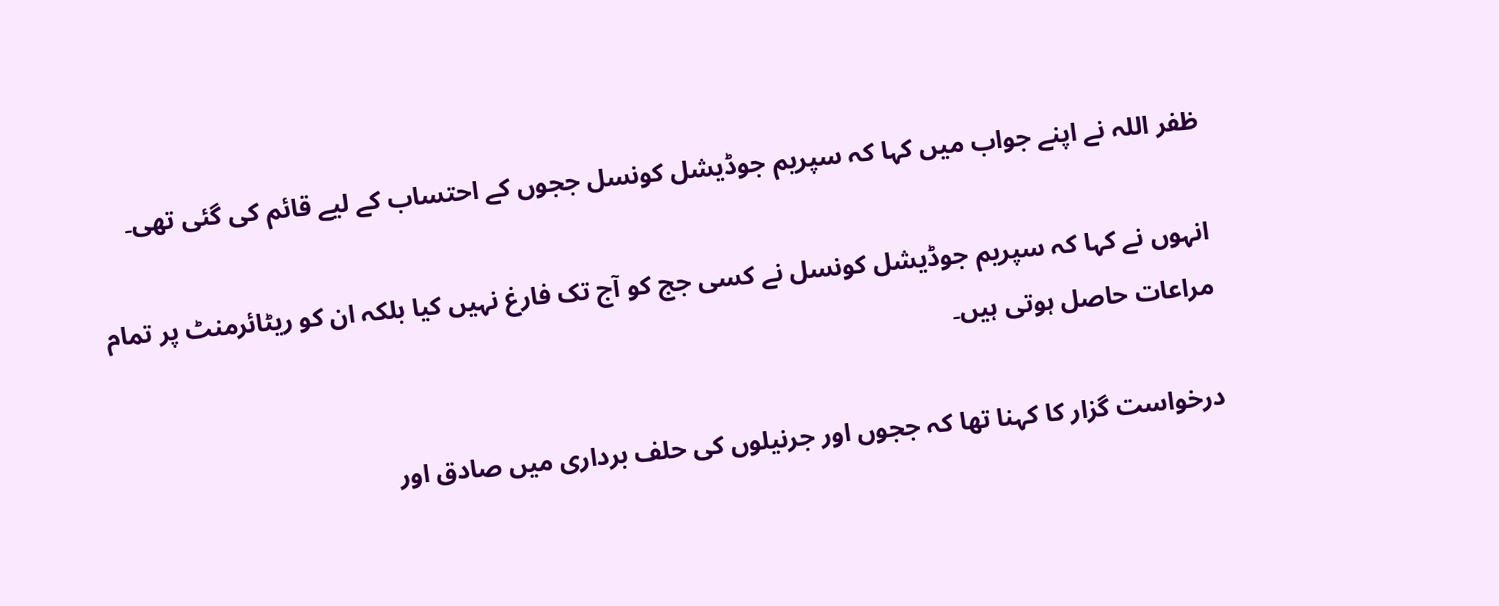ظفر اللہ نے اپنے جواب میں کہا کہ سپریم جوڈیشل کونسل ججوں کے احتساب کے لیے قائم کی گئی تھی۔

انہوں نے کہا کہ سپریم جوڈیشل کونسل نے کسی جج کو آج تک فارغ نہیں کیا بلکہ ان کو ریٹائرمنٹ پر تمام مراعات حاصل ہوتی ہیں۔

درخواست گزار کا کہنا تھا کہ ججوں اور جرنیلوں کی حلف برداری میں صادق اور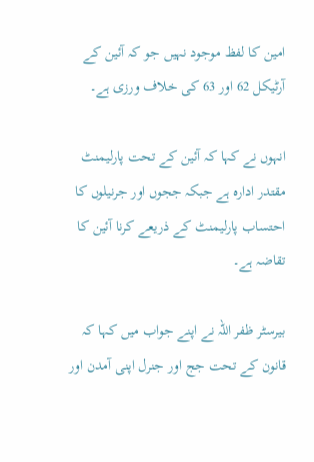امین کا لفظ موجود نہیں جو کہ آئین کے آرٹیکل 62 اور 63 کی خلاف ورزی ہے۔

انہوں نے کہا کہ آئین کے تحت پارلیمنٹ مقتدر ادارہ ہے جبکہ ججوں اور جرنیلوں کا احتساب پارلیمنٹ کے ذریعے کرنا آئین کا تقاضہ ہے۔

بیرسٹر ظفر اللہ نے اپنے جواب میں کہا کہ قانون کے تحت جج اور جنرل اپنی آمدن اور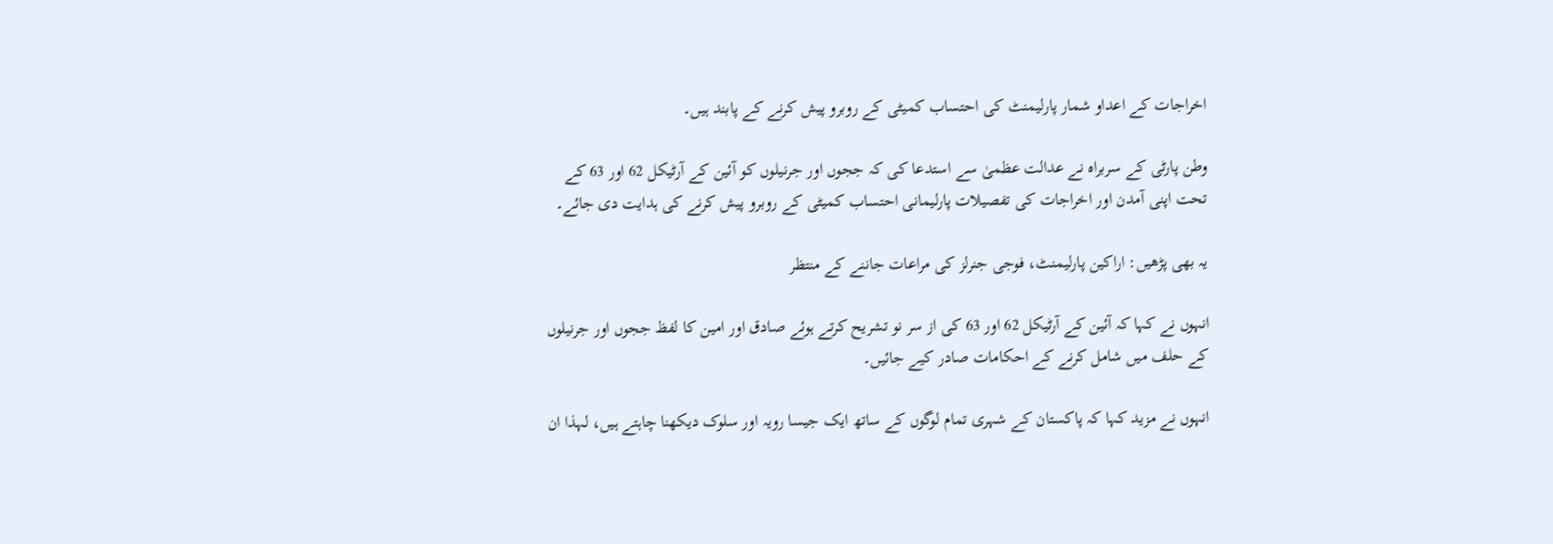اخراجات کے اعداو شمار پارلیمنٹ کی احتساب کمیٹی کے روبرو پیش کرنے کے پابند ہیں۔

وطن پارٹی کے سربراہ نے عدالت عظمیٰ سے استدعا کی کہ ججوں اور جرنیلوں کو آئین کے آرٹیکل 62 اور 63 کے تحت اپنی آمدن اور اخراجات کی تفصیلات پارلیمانی احتساب کمیٹی کے روبرو پیش کرنے کی ہدایت دی جائے۔

یہ بھی پڑھیں: اراکین پارلیمنٹ، فوجی جنرلز کی مراعات جاننے کے منتظر

انہوں نے کہا کہ آئین کے آرٹیکل 62 اور 63 کی از سر نو تشریح کرتے ہوئے صادق اور امین کا لفظ ججوں اور جرنیلوں کے حلف میں شامل کرنے کے احکامات صادر کیے جائیں۔

انہوں نے مزید کہا کہ پاکستان کے شہری تمام لوگوں کے ساتھ ایک جیسا رویہ اور سلوک دیکھنا چاہتے ہیں، لہذا ان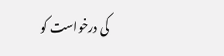کی درخواست کو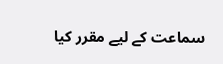سماعت کے لیے مقرر کیا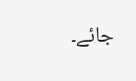جائے۔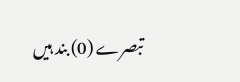تبصرے (0) بند ہیں